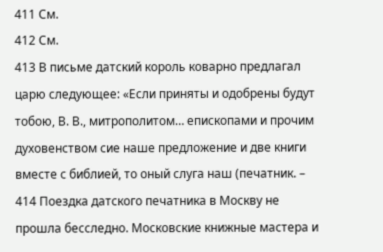411 См.
412 См.
413 В письме датский король коварно предлагал царю следующее: «Если приняты и одобрены будут тобою, В. В., митрополитом… епископами и прочим духовенством сие наше предложение и две книги вместе с библией, то оный слуга наш (печатник. –
414 Поездка датского печатника в Москву не прошла бесследно. Московские книжные мастера и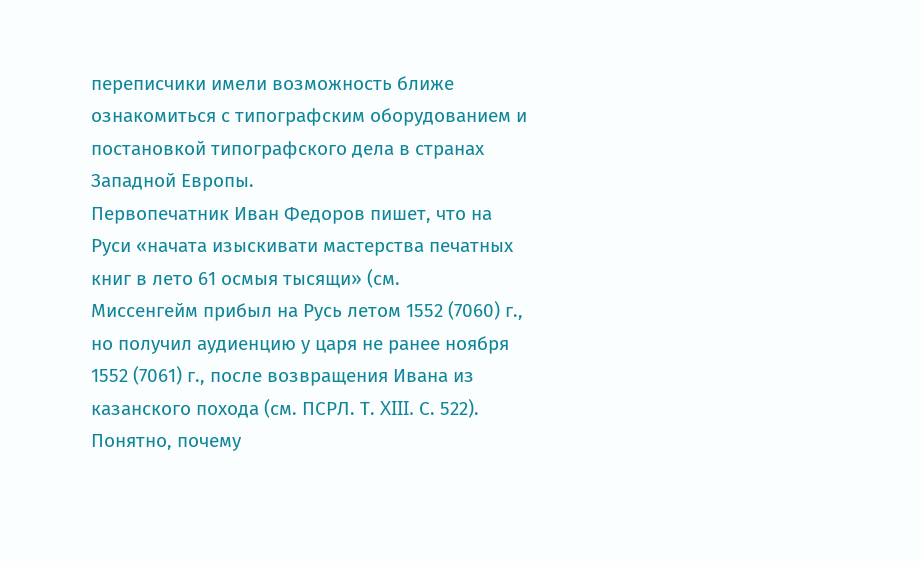переписчики имели возможность ближе ознакомиться с типографским оборудованием и постановкой типографского дела в странах Западной Европы.
Первопечатник Иван Федоров пишет, что на Руси «начата изыскивати мастерства печатных книг в лето 61 осмыя тысящи» (см.
Миссенгейм прибыл на Русь летом 1552 (7060) г., но получил аудиенцию у царя не ранее ноября 1552 (7061) г., после возвращения Ивана из казанского похода (см. ПСРЛ. Т. XIII. С. 522). Понятно, почему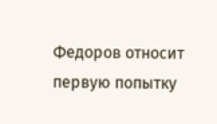Федоров относит первую попытку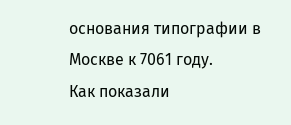основания типографии в Москве к 7061 году.
Как показали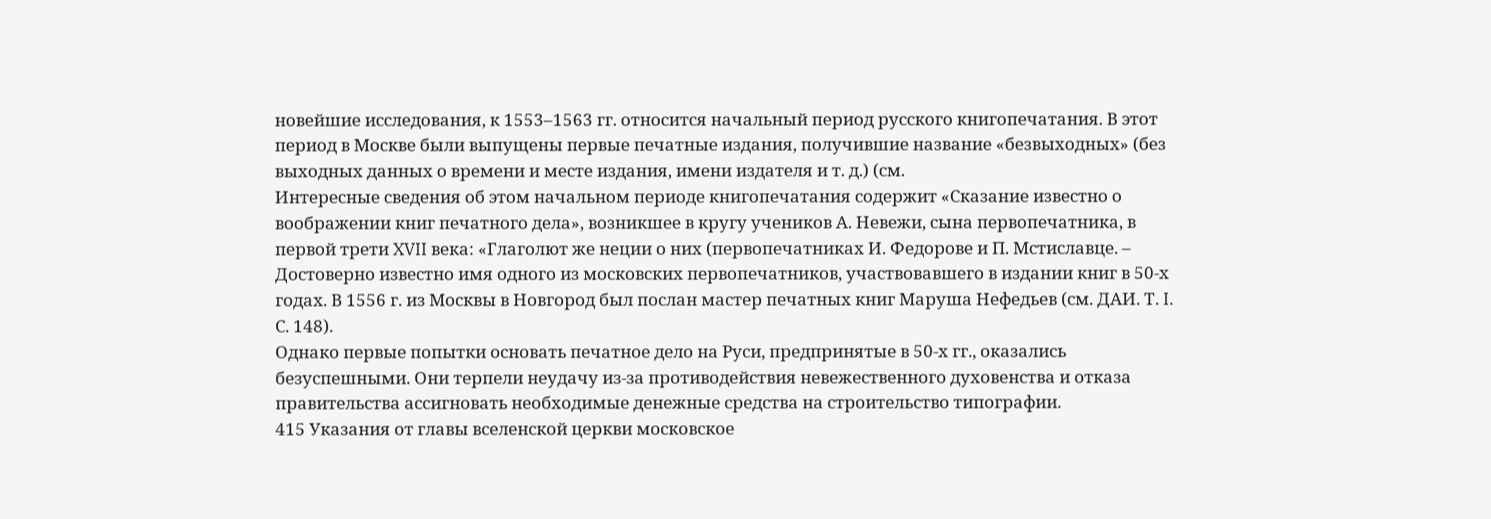новейшие исследования, к 1553–1563 гг. относится начальный период русского книгопечатания. В этот период в Москве были выпущены первые печатные издания, получившие название «безвыходных» (без выходных данных о времени и месте издания, имени издателя и т. д.) (см.
Интересные сведения об этом начальном периоде книгопечатания содержит «Сказание известно о воображении книг печатного дела», возникшее в кругу учеников А. Невежи, сына первопечатника, в первой трети XVII века: «Глаголют же неции о них (первопечатниках И. Федорове и П. Мстиславце. –
Достоверно известно имя одного из московских первопечатников, участвовавшего в издании книг в 50-х годах. В 1556 г. из Москвы в Новгород был послан мастер печатных книг Маруша Нефедьев (см. ДАИ. Т. I. С. 148).
Однако первые попытки основать печатное дело на Руси, предпринятые в 50-х гг., оказались безуспешными. Они терпели неудачу из-за противодействия невежественного духовенства и отказа правительства ассигновать необходимые денежные средства на строительство типографии.
415 Указания от главы вселенской церкви московское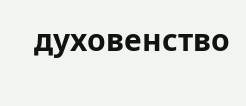духовенство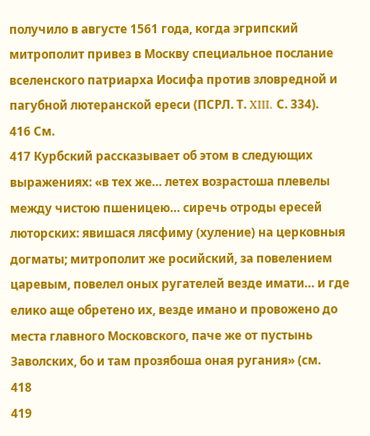получило в августе 1561 года, когда эгрипский митрополит привез в Москву специальное послание вселенского патриарха Иосифа против зловредной и пагубной лютеранской ереси (ПСРЛ. Т. XIII. С. 334).
416 См.
417 Курбский рассказывает об этом в следующих выражениях: «в тех же… летех возрастоша плевелы между чистою пшеницею… сиречь отроды ересей люторских: явишася лясфиму (хуление) на церковныя догматы; митрополит же росийский, за повелением царевым, повелел оных ругателей везде имати… и где елико аще обретено их, везде имано и провожено до места главного Московского, паче же от пустынь Заволских, бо и там прозябоша оная ругания» (см.
418
419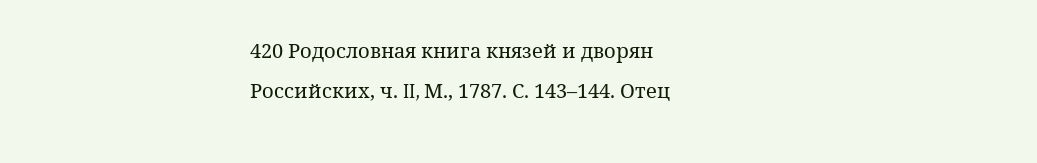420 Родословная книга князей и дворян Российских, ч. II, М., 1787. С. 143–144. Отец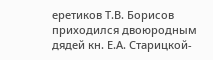еретиков Т.В. Борисов приходился двоюродным дядей кн. Е.А. Старицкой-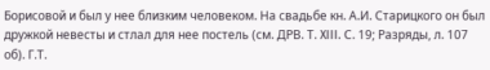Борисовой и был у нее близким человеком. На свадьбе кн. А.И. Старицкого он был дружкой невесты и стлал для нее постель (см. ДРВ. Т. XIII. С. 19; Разряды, л. 107 об). Г.Т.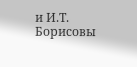и И.Т. Борисовы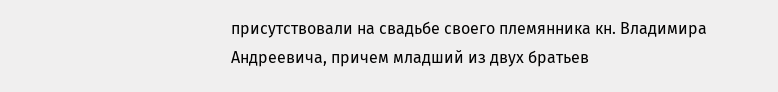присутствовали на свадьбе своего племянника кн. Владимира Андреевича, причем младший из двух братьев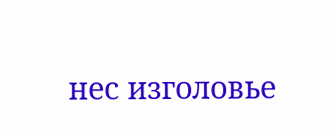нес изголовье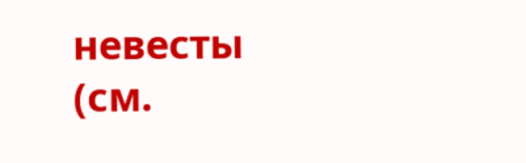невесты (см.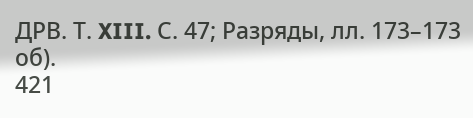ДРВ. Т. XIII. С. 47; Разряды, лл. 173–173 об).
421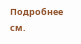Подробнее см.